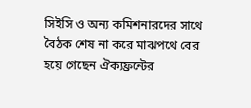সিইসি ও অন্য কমিশনারদের সাথে বৈঠক শেষ না করে মাঝপথে বের হয়ে গেছেন ঐক্যফ্রন্টের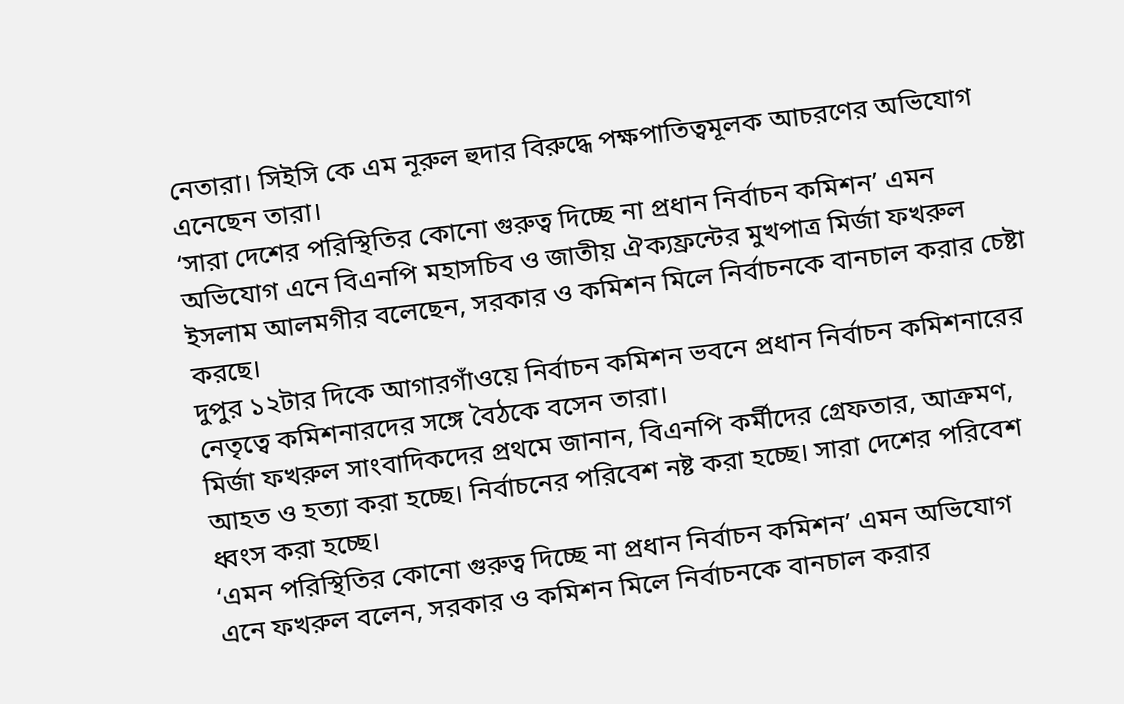নেতারা। সিইসি কে এম নূরুল হুদার বিরুদ্ধে পক্ষপাতিত্বমূলক আচরণের অভিযোগ এনেছেন তারা।
‘সারা দেশের পরিস্থিতির কোনো গুরুত্ব দিচ্ছে না প্রধান নির্বাচন কমিশন’ এমন অভিযোগ এনে বিএনপি মহাসচিব ও জাতীয় ঐক্যফ্রন্টের মুখপাত্র মির্জা ফখরুল ইসলাম আলমগীর বলেছেন, সরকার ও কমিশন মিলে নির্বাচনকে বানচাল করার চেষ্টা করছে।
দুপুর ১২টার দিকে আগারগাঁওয়ে নির্বাচন কমিশন ভবনে প্রধান নির্বাচন কমিশনারের নেতৃত্বে কমিশনারদের সঙ্গে বৈঠকে বসেন তারা।
মির্জা ফখরুল সাংবাদিকদের প্রথমে জানান, বিএনপি কর্মীদের গ্রেফতার, আক্রমণ, আহত ও হত্যা করা হচ্ছে। নির্বাচনের পরিবেশ নষ্ট করা হচ্ছে। সারা দেশের পরিবেশ ধ্বংস করা হচ্ছে।
‘এমন পরিস্থিতির কোনো গুরুত্ব দিচ্ছে না প্রধান নির্বাচন কমিশন’ এমন অভিযোগ এনে ফখরুল বলেন, সরকার ও কমিশন মিলে নির্বাচনকে বানচাল করার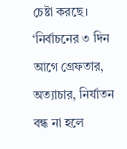চেষ্টা করছে।
‘নির্বাচনের ৩ দিন আগে গ্রেফতার, অত্যাচার, নির্যাতন বন্ধ না হলে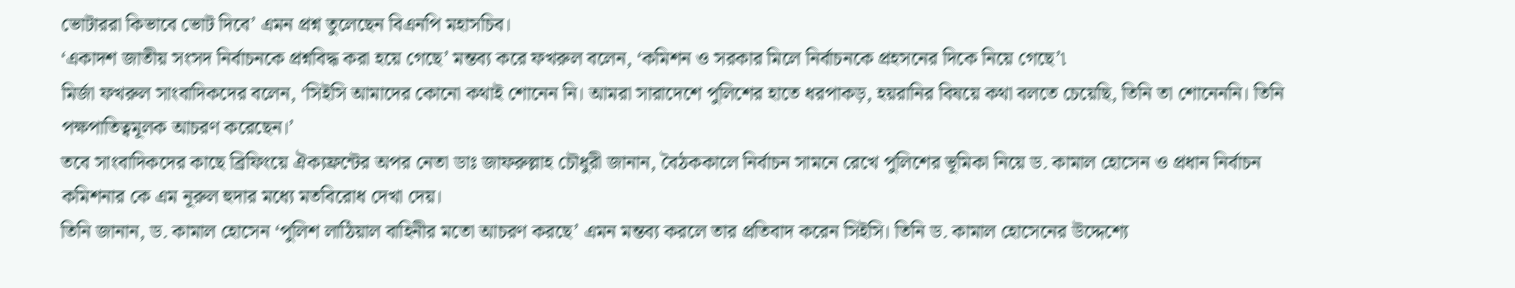ভোটাররা কিভাবে ভোট দিবে’ এমন প্রশ্ন তুলেছেন বিএনপি মহাসচিব।
‘একাদশ জাতীয় সংসদ নির্বাচনকে প্রশ্নবিদ্ধ করা হয়ে গেছে’ মন্তব্য করে ফখরুল বলেন, ‘কমিশন ও সরকার মিলে নির্বাচনকে প্রহসনের দিকে নিয়ে গেছে’৷
মির্জা ফখরুল সাংবাদিকদের বলেন, ‘সিইসি আমাদের কোনো কথাই শোনেন নি। আমরা সারাদেশে পুলিশের হাতে ধরপাকড়, হয়রানির বিষয়ে কথা বলতে চেয়েছি, তিনি তা শোনেননি। তিনি পক্ষপাতিত্বমূলক আচরণ করেছেন।’
তবে সাংবাদিকদের কাছে ব্রিফিংয়ে ঐক্যফ্রন্টের অপর নেতা ডাঃ জাফরুল্লাহ চৌধুরী জানান, বৈঠককালে নির্বাচন সামনে রেখে পুলিশের ভূমিকা নিয়ে ড. কামাল হোসেন ও প্রধান নির্বাচন কমিশনার কে এম নূরুল হুদার মধ্যে মতবিরোধ দেখা দেয়।
তিনি জানান, ড. কামাল হোসেন ‘পুলিশ লাঠিয়াল বাহিনীর মতো আচরণ করছে’ এমন মন্তব্য করলে তার প্রতিবাদ করেন সিইসি। তিনি ড. কামাল হোসেনের উদ্দেশ্যে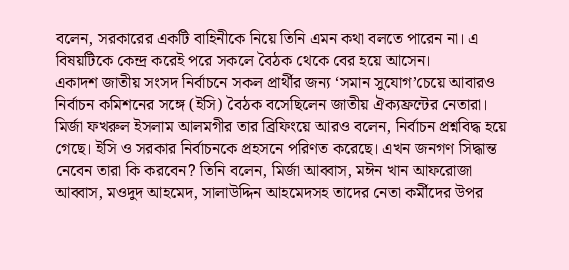বলেন, সরকারের একটি বাহিনীকে নিয়ে তিনি এমন কথা বলতে পারেন না। এ বিষয়টিকে কেন্দ্র করেই পরে সকলে বৈঠক থেকে বের হয়ে আসেন।
একাদশ জাতীয় সংসদ নির্বাচনে সকল প্রার্থীর জন্য ‘সমান সুযোগ’চেয়ে আবারও নির্বাচন কমিশনের সঙ্গে (ইসি) বৈঠক বসেছিলেন জাতীয় ঐক্যফ্রন্টের নেতারা।
মির্জা ফখরুল ইসলাম আলমগীর তার ব্রিফিংয়ে আরও বলেন, নির্বাচন প্রশ্নবিদ্ধ হয়ে গেছে। ইসি ও সরকার নির্বাচনকে প্রহসনে পরিণত করেছে। এখন জনগণ সিদ্ধান্ত নেবেন তারা কি করবেন? তিনি বলেন, মির্জা আব্বাস, মঈন খান আফরোজা আব্বাস, মওদুদ আহমেদ, সালাউদ্দিন আহমেদসহ তাদের নেতা কর্মীদের উপর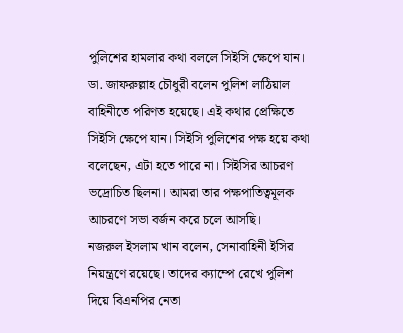পুলিশের হামলার কথা বললে সিইসি ক্ষেপে যান।
ডা. জাফরুল্লাহ চৌধুরী বলেন পুলিশ লাঠিয়াল বাহিনীতে পরিণত হয়েছে। এই কথার প্রেক্ষিতে সিইসি ক্ষেপে যান। সিইসি পুলিশের পক্ষ হয়ে কথা বলেছেন, এটা হতে পারে না। সিইসির আচরণ ভদ্রোচিত ছিলনা। আমরা তার পক্ষপাতিত্বমূলক আচরণে সভা বর্জন করে চলে আসছি।
নজরুল ইসলাম খান বলেন, সেনাবাহিনী ইসির নিয়ন্ত্রণে রয়েছে। তাদের ক্যাম্পে রেখে পুলিশ দিয়ে বিএনপির নেতা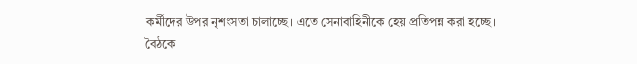কর্মীদের উপর নৃশংসতা চালাচ্ছে। এতে সেনাবাহিনীকে হেয় প্রতিপন্ন করা হচ্ছে।
বৈঠকে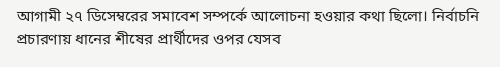আগামী ২৭ ডিসেম্বরের সমাবেশ সম্পর্কে আলোচনা হওয়ার কথা ছিলো। নির্বাচনি প্রচারণায় ধানের শীষের প্রার্থীদের ওপর যেসব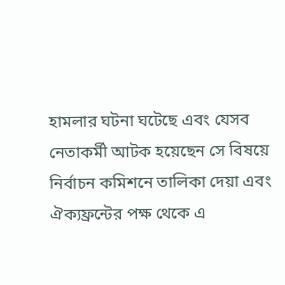হামলার ঘটনা ঘটেছে এবং যেসব নেতাকর্মী আটক হয়েছেন সে বিষয়ে নির্বাচন কমিশনে তালিকা দেয়া এবং ঐক্যফ্রন্টের পক্ষ থেকে এ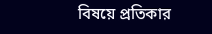বিষয়ে প্রতিকার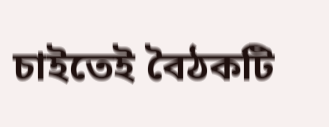চাইতেই বৈঠকটি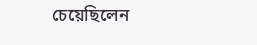চেয়েছিলেন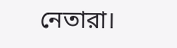নেতারা।